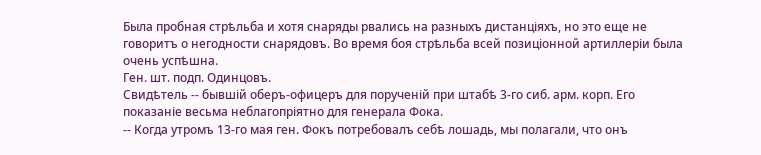Была пробная стрѣльба и хотя снаряды рвались на разныхъ дистанціяхъ, но это еще не говоритъ о негодности снарядовъ. Во время боя стрѣльба всей позиціонной артиллеріи была очень успѣшна.
Ген. шт. подп. Одинцовъ.
Свидѣтель -- бывшій оберъ-офицеръ для порученій при штабѣ 3-го сиб. арм. корп. Его показаніе весьма неблагопріятно для генерала Фока.
-- Когда утромъ 13-го мая ген. Фокъ потребовалъ себѣ лошадь, мы полагали, что онъ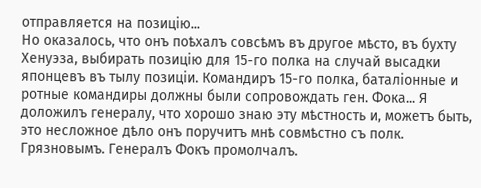отправляется на позицію...
Но оказалось, что онъ поѣхалъ совсѣмъ въ другое мѣсто, въ бухту Хенуэза, выбирать позицію для 15-го полка на случай высадки японцевъ въ тылу позиціи. Командиръ 15-го полка, баталіонные и ротные командиры должны были сопровождать ген. Фока... Я доложилъ генералу, что хорошо знаю эту мѣстность и, можетъ быть, это несложное дѣло онъ поручитъ мнѣ совмѣстно съ полк. Грязновымъ. Генералъ Фокъ промолчалъ.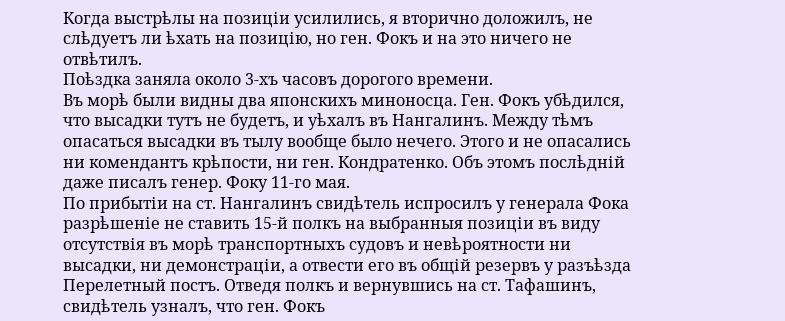Когда выстрѣлы на позиціи усилились, я вторично доложилъ, не слѣдуетъ ли ѣхать на позицію, но ген. Фокъ и на это ничего не отвѣтилъ.
Поѣздка заняла около 3-хъ часовъ дорогого времени.
Въ морѣ были видны два японскихъ миноносца. Ген. Фокъ убѣдился, что высадки тутъ не будетъ, и уѣхалъ въ Нангалинъ. Между тѣмъ опасаться высадки въ тылу вообще было нечего. Этого и не опасались ни комендантъ крѣпости, ни ген. Кондратенко. Объ этомъ послѣдній даже писалъ генер. Фоку 11-го мая.
По прибытіи на ст. Нангалинъ свидѣтель испросилъ у генерала Фока разрѣшеніе не ставить 15-й полкъ на выбранныя позиціи въ виду отсутствія въ морѣ транспортныхъ судовъ и невѣроятности ни высадки, ни демонстраціи, а отвести его въ общій резервъ у разъѣзда Перелетный постъ. Отведя полкъ и вернувшись на ст. Тафашинъ, свидѣтель узналъ, что ген. Фокъ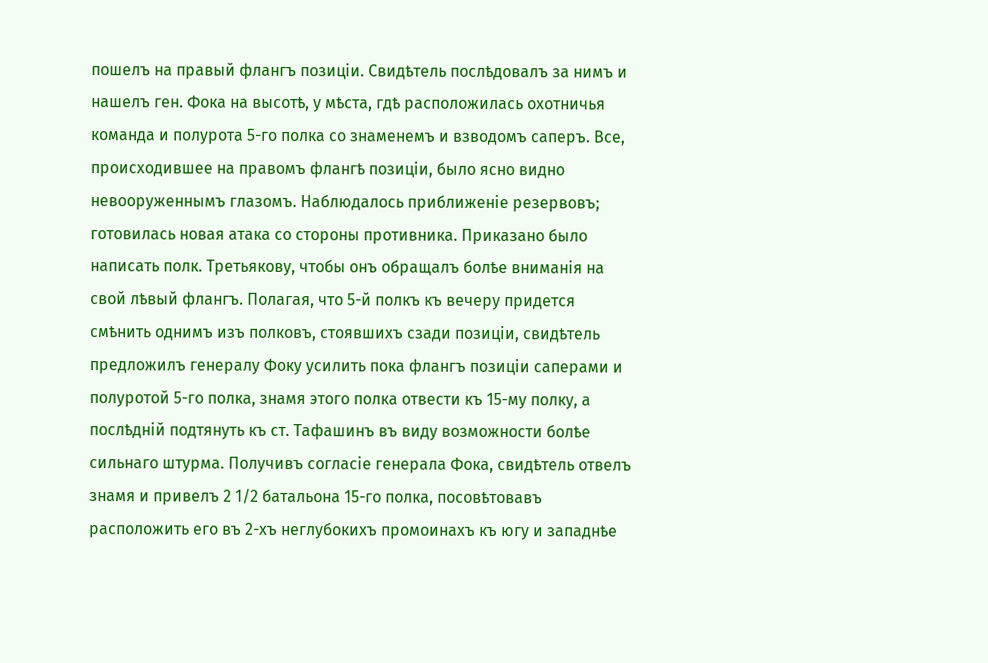пошелъ на правый флангъ позиціи. Свидѣтель послѣдовалъ за нимъ и нашелъ ген. Фока на высотѣ, у мѣста, гдѣ расположилась охотничья команда и полурота 5-го полка со знаменемъ и взводомъ саперъ. Все, происходившее на правомъ флангѣ позиціи, было ясно видно невооруженнымъ глазомъ. Наблюдалось приближеніе резервовъ; готовилась новая атака со стороны противника. Приказано было написать полк. Третьякову, чтобы онъ обращалъ болѣе вниманія на свой лѣвый флангъ. Полагая, что 5-й полкъ къ вечеру придется смѣнить однимъ изъ полковъ, стоявшихъ сзади позиціи, свидѣтель предложилъ генералу Фоку усилить пока флангъ позиціи саперами и полуротой 5-го полка, знамя этого полка отвести къ 15-му полку, а послѣдній подтянуть къ ст. Тафашинъ въ виду возможности болѣе сильнаго штурма. Получивъ согласіе генерала Фока, свидѣтель отвелъ знамя и привелъ 2 1/2 батальона 15-го полка, посовѣтовавъ расположить его въ 2-хъ неглубокихъ промоинахъ къ югу и западнѣе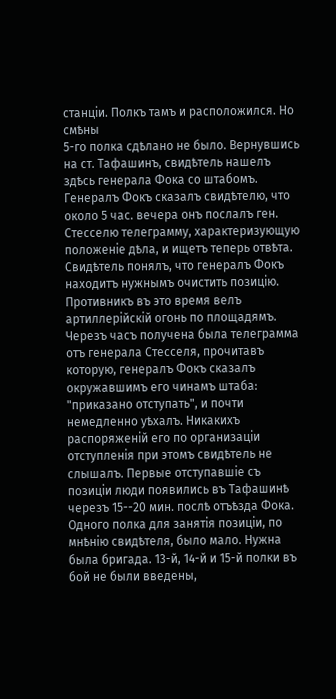станціи. Полкъ тамъ и расположился. Но смѣны
5-го полка сдѣлано не было. Вернувшись на ст. Тафашинъ, свидѣтель нашелъ здѣсь генерала Фока со штабомъ. Генералъ Фокъ сказалъ свидѣтелю, что около 5 час. вечера онъ послалъ ген. Стесселю телеграмму, характеризующую положеніе дѣла, и ищетъ теперь отвѣта. Свидѣтель понялъ, что генералъ Фокъ находитъ нужнымъ очистить позицію. Противникъ въ это время велъ артиллерійскій огонь по площадямъ. Черезъ часъ получена была телеграмма отъ генерала Стесселя, прочитавъ которую, генералъ Фокъ сказалъ окружавшимъ его чинамъ штаба: "приказано отступать", и почти немедленно уѣхалъ. Никакихъ распоряженій его по организаціи отступленія при этомъ свидѣтель не слышалъ. Первые отступавшіе съ позиціи люди появились въ Тафашинѣ черезъ 15--20 мин. послѣ отъѣзда Фока.
Одного полка для занятія позиціи, по мнѣнію свидѣтеля, было мало. Нужна была бригада. 13-й, 14-й и 15-й полки въ бой не были введены,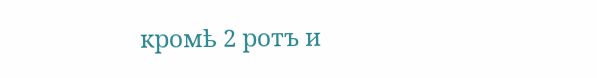кромѣ 2 ротъ и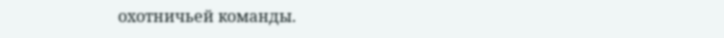охотничьей команды.